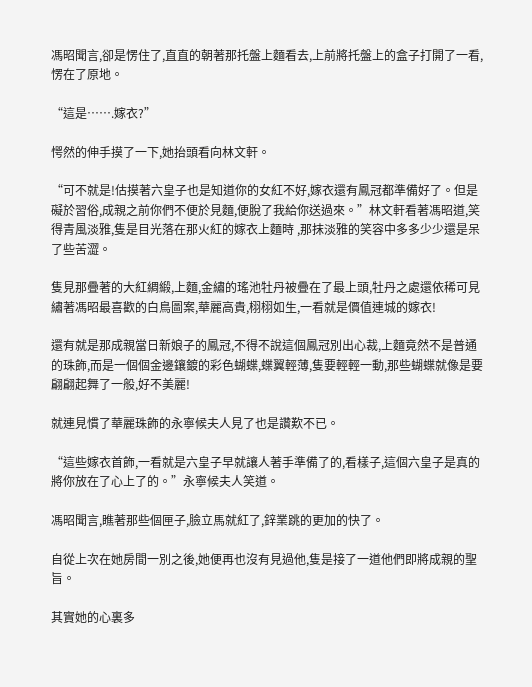馮昭聞言,卻是愣住了,直直的朝著那托盤上麵看去,上前將托盤上的盒子打開了一看,愣在了原地。

“這是…….嫁衣?”

愕然的伸手摸了一下,她抬頭看向林文軒。

“可不就是!估摸著六皇子也是知道你的女紅不好,嫁衣還有鳳冠都準備好了。但是礙於習俗,成親之前你們不便於見麵,便脫了我給你送過來。”林文軒看著馮昭道,笑得青風淡雅,隻是目光落在那火紅的嫁衣上麵時 ,那抹淡雅的笑容中多多少少還是呆了些苦澀。

隻見那疊著的大紅綢緞,上麵,金繡的瑤池牡丹被疊在了最上頭,牡丹之處還依稀可見繡著馮昭最喜歡的白鳥圖案,華麗高貴,栩栩如生,一看就是價值連城的嫁衣!

還有就是那成親當日新娘子的鳳冠,不得不說這個鳳冠別出心裁,上麵竟然不是普通的珠飾,而是一個個金邊鑲鍍的彩色蝴蝶,蝶翼輕薄,隻要輕輕一動,那些蝴蝶就像是要翩翩起舞了一般,好不美麗!

就連見慣了華麗珠飾的永寧候夫人見了也是讚歎不已。

“這些嫁衣首飾,一看就是六皇子早就讓人著手準備了的,看樣子,這個六皇子是真的將你放在了心上了的。”永寧候夫人笑道。

馮昭聞言,瞧著那些個匣子,臉立馬就紅了,鋅業跳的更加的快了。

自從上次在她房間一別之後,她便再也沒有見過他,隻是接了一道他們即將成親的聖旨。

其實她的心裏多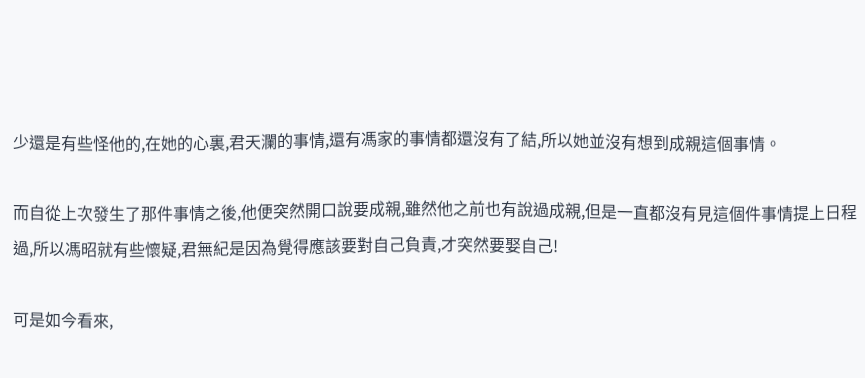少還是有些怪他的,在她的心裏,君天瀾的事情,還有馮家的事情都還沒有了結,所以她並沒有想到成親這個事情。

而自從上次發生了那件事情之後,他便突然開口說要成親,雖然他之前也有說過成親,但是一直都沒有見這個件事情提上日程過,所以馮昭就有些懷疑,君無紀是因為覺得應該要對自己負責,才突然要娶自己!

可是如今看來,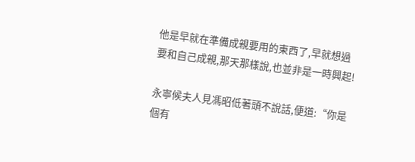他是早就在準備成親要用的東西了,早就想過要和自己成親,那天那樣說,也並非是一時興起!

永寧候夫人見馮昭低著頭不說話,便道:“你是個有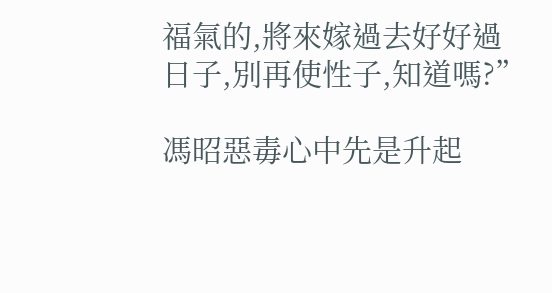福氣的,將來嫁過去好好過日子,別再使性子,知道嗎?”

馮昭惡毒心中先是升起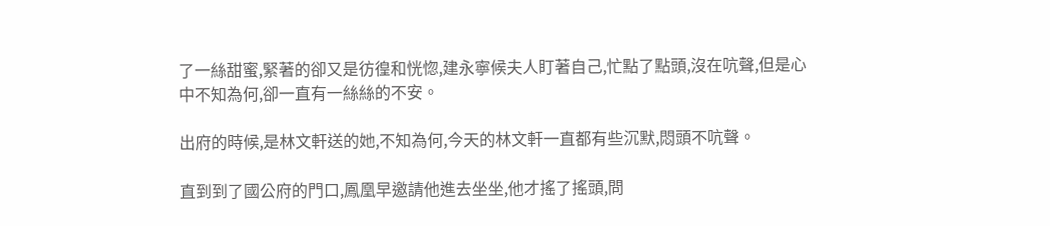了一絲甜蜜,緊著的卻又是彷徨和恍惚,建永寧候夫人盯著自己,忙點了點頭,沒在吭聲,但是心中不知為何,卻一直有一絲絲的不安。

出府的時候,是林文軒送的她,不知為何,今天的林文軒一直都有些沉默,悶頭不吭聲。

直到到了國公府的門口,鳳凰早邀請他進去坐坐,他才搖了搖頭,問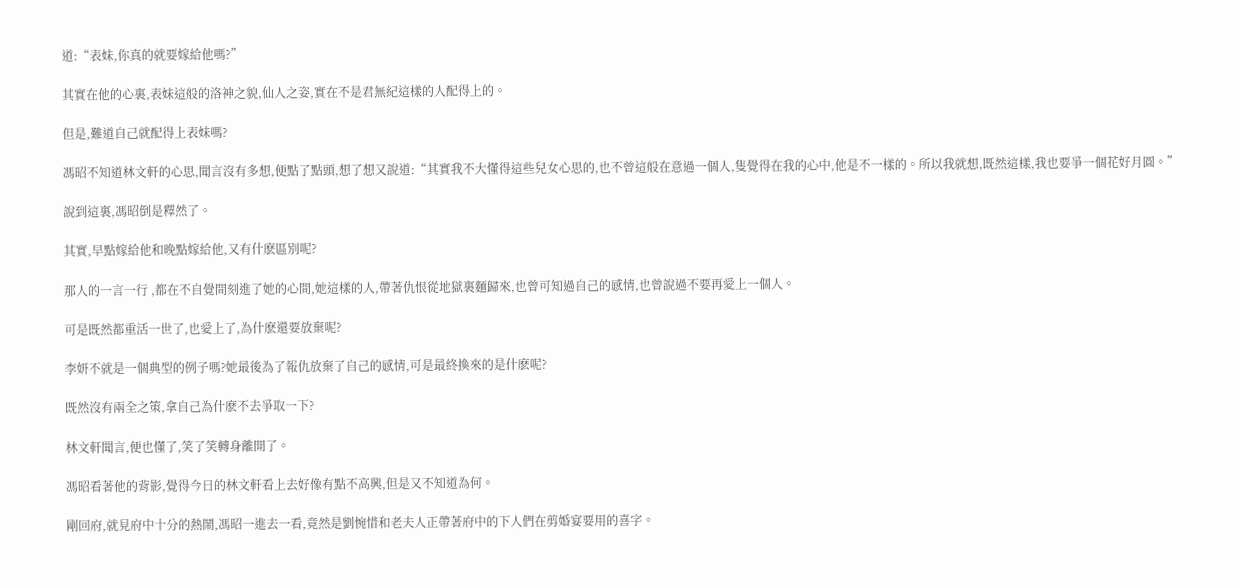道:“表妹,你真的就要嫁給他嗎?”

其實在他的心裏,表妹這般的洛神之貌,仙人之姿,實在不是君無紀這樣的人配得上的。

但是,難道自己就配得上表妹嗎?

馮昭不知道林文軒的心思,聞言沒有多想,便點了點頭,想了想又說道:“其實我不大懂得這些兒女心思的,也不曾這般在意過一個人,隻覺得在我的心中,他是不一樣的。所以我就想,既然這樣,我也要爭一個花好月圓。”

說到這裏,馮昭倒是釋然了。

其實,早點嫁給他和晚點嫁給他,又有什麽區別呢?

那人的一言一行 ,都在不自覺間刻進了她的心間,她這樣的人,帶著仇恨從地獄裏麵歸來,也曾可知過自己的感情,也曾說過不要再愛上一個人。

可是既然都重活一世了,也愛上了,為什麽還要放棄呢?

李妍不就是一個典型的例子嗎?她最後為了報仇放棄了自己的感情,可是最終換來的是什麽呢?

既然沒有兩全之策,拿自己為什麽不去爭取一下?

林文軒聞言,便也懂了,笑了笑轉身離開了。

馮昭看著他的背影,覺得今日的林文軒看上去好像有點不高興,但是又不知道為何。

剛回府,就見府中十分的熱鬧,馮昭一進去一看,竟然是劉惋惜和老夫人正帶著府中的下人們在剪婚宴要用的喜字。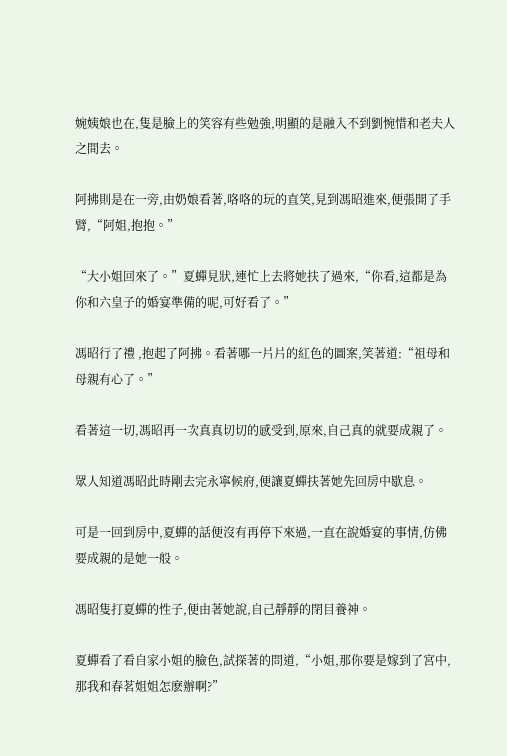婉姨娘也在,隻是臉上的笑容有些勉強,明顯的是融入不到劉惋惜和老夫人之間去。

阿拂則是在一旁,由奶娘看著,咯咯的玩的直笑,見到馮昭進來,便張開了手臂,“阿姐,抱抱。”

“大小姐回來了。”夏蟬見狀,連忙上去將她扶了過來,“你看,這都是為你和六皇子的婚宴準備的呢,可好看了。”

馮昭行了禮 ,抱起了阿拂。看著哪一片片的紅色的圖案,笑著道:“祖母和母親有心了。”

看著這一切,馮昭再一次真真切切的感受到,原來,自己真的就要成親了。

眾人知道馮昭此時剛去完永寧候府,便讓夏蟬扶著她先回房中歇息。

可是一回到房中,夏蟬的話便沒有再停下來過,一直在說婚宴的事情,仿佛要成親的是她一般。

馮昭隻打夏蟬的性子,便由著她說,自己靜靜的閉目養神。

夏蟬看了看自家小姐的臉色,試探著的問道,“小姐,那你要是嫁到了宮中,那我和春茗姐姐怎麽辦啊?”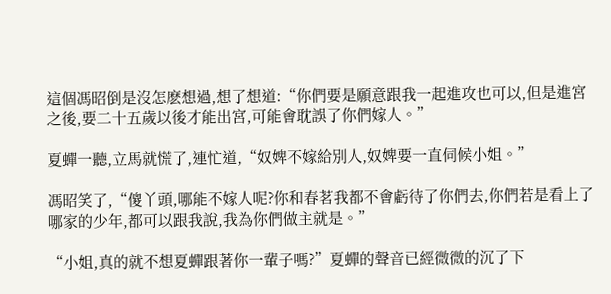這個馮昭倒是沒怎麽想過,想了想道:“你們要是願意跟我一起進攻也可以,但是進宮之後,要二十五歲以後才能出宮,可能會耽誤了你們嫁人。”

夏蟬一聽,立馬就慌了,連忙道,“奴婢不嫁給別人,奴婢要一直伺候小姐。”

馮昭笑了,“傻丫頭,哪能不嫁人呢?你和春茗我都不會虧待了你們去,你們若是看上了哪家的少年,都可以跟我說,我為你們做主就是。”

“小姐,真的就不想夏蟬跟著你一輩子嗎?”夏蟬的聲音已經微微的沉了下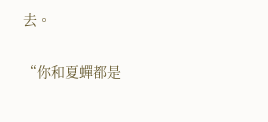去。

“你和夏蟬都是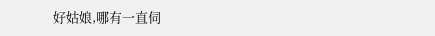好姑娘,哪有一直伺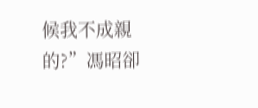候我不成親的?”馮昭卻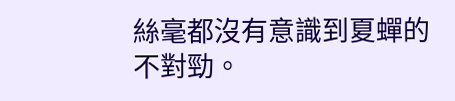絲毫都沒有意識到夏蟬的不對勁。